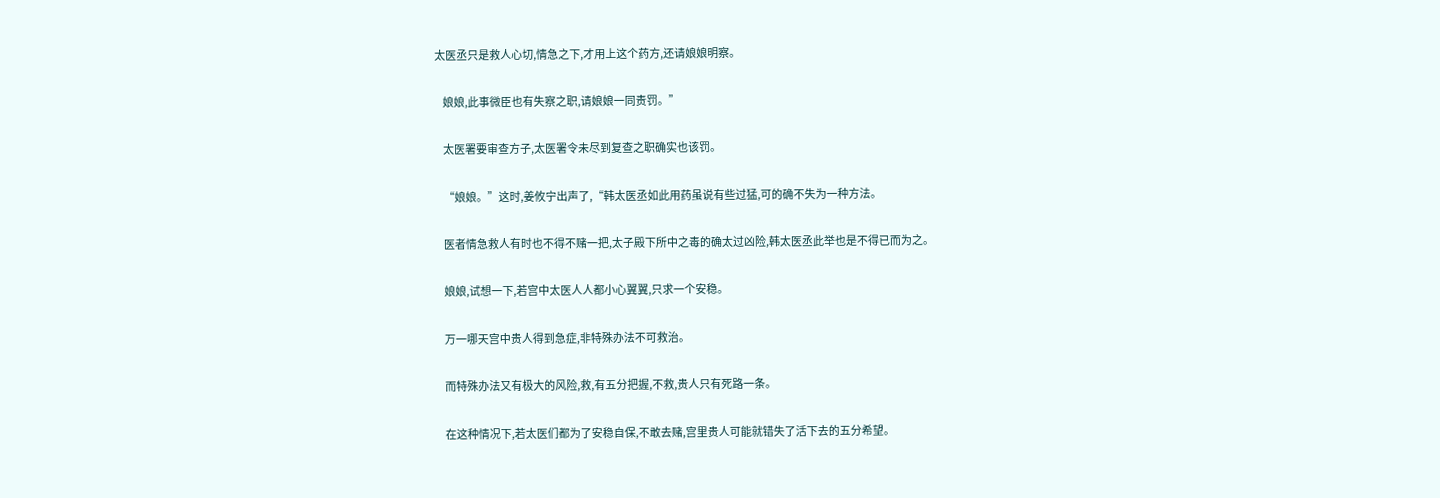太医丞只是救人心切,情急之下,才用上这个药方,还请娘娘明察。

    娘娘,此事微臣也有失察之职,请娘娘一同责罚。”

    太医署要审查方子,太医署令未尽到复查之职确实也该罚。

    “娘娘。”这时,姜攸宁出声了,“韩太医丞如此用药虽说有些过猛,可的确不失为一种方法。

    医者情急救人有时也不得不赌一把,太子殿下所中之毒的确太过凶险,韩太医丞此举也是不得已而为之。

    娘娘,试想一下,若宫中太医人人都小心翼翼,只求一个安稳。

    万一哪天宫中贵人得到急症,非特殊办法不可救治。

    而特殊办法又有极大的风险,救,有五分把握,不救,贵人只有死路一条。

    在这种情况下,若太医们都为了安稳自保,不敢去赌,宫里贵人可能就错失了活下去的五分希望。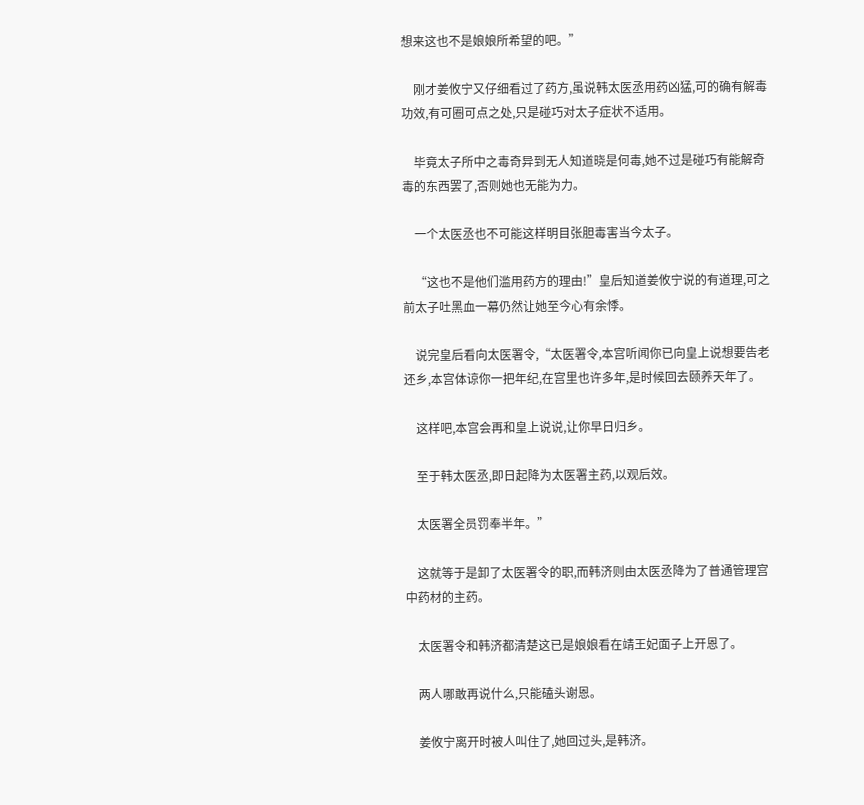想来这也不是娘娘所希望的吧。”

    刚才姜攸宁又仔细看过了药方,虽说韩太医丞用药凶猛,可的确有解毒功效,有可圈可点之处,只是碰巧对太子症状不适用。

    毕竟太子所中之毒奇异到无人知道晓是何毒,她不过是碰巧有能解奇毒的东西罢了,否则她也无能为力。

    一个太医丞也不可能这样明目张胆毒害当今太子。

    “这也不是他们滥用药方的理由!”皇后知道姜攸宁说的有道理,可之前太子吐黑血一幕仍然让她至今心有余悸。

    说完皇后看向太医署令,“太医署令,本宫听闻你已向皇上说想要告老还乡,本宫体谅你一把年纪,在宫里也许多年,是时候回去颐养天年了。

    这样吧,本宫会再和皇上说说,让你早日归乡。

    至于韩太医丞,即日起降为太医署主药,以观后效。

    太医署全员罚奉半年。”

    这就等于是卸了太医署令的职,而韩济则由太医丞降为了普通管理宫中药材的主药。

    太医署令和韩济都清楚这已是娘娘看在靖王妃面子上开恩了。

    两人哪敢再说什么,只能磕头谢恩。

    姜攸宁离开时被人叫住了,她回过头,是韩济。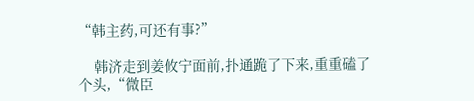“韩主药,可还有事?”

    韩济走到姜攸宁面前,扑通跪了下来,重重磕了个头,“微臣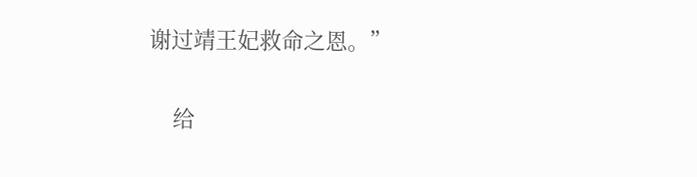谢过靖王妃救命之恩。”

    给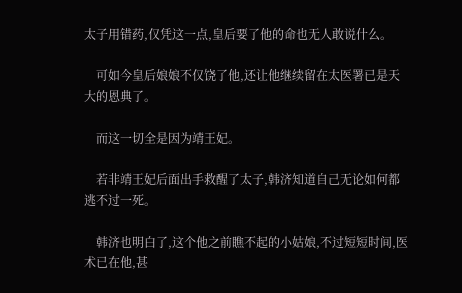太子用错药,仅凭这一点,皇后要了他的命也无人敢说什么。

    可如今皇后娘娘不仅饶了他,还让他继续留在太医署已是天大的恩典了。

    而这一切全是因为靖王妃。

    若非靖王妃后面出手救醒了太子,韩济知道自己无论如何都逃不过一死。

    韩济也明白了,这个他之前瞧不起的小姑娘,不过短短时间,医术已在他,甚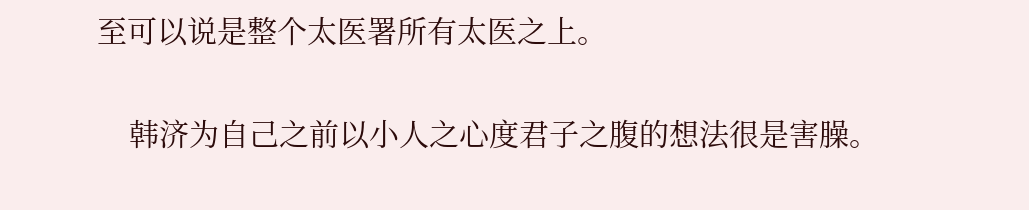至可以说是整个太医署所有太医之上。

    韩济为自己之前以小人之心度君子之腹的想法很是害臊。